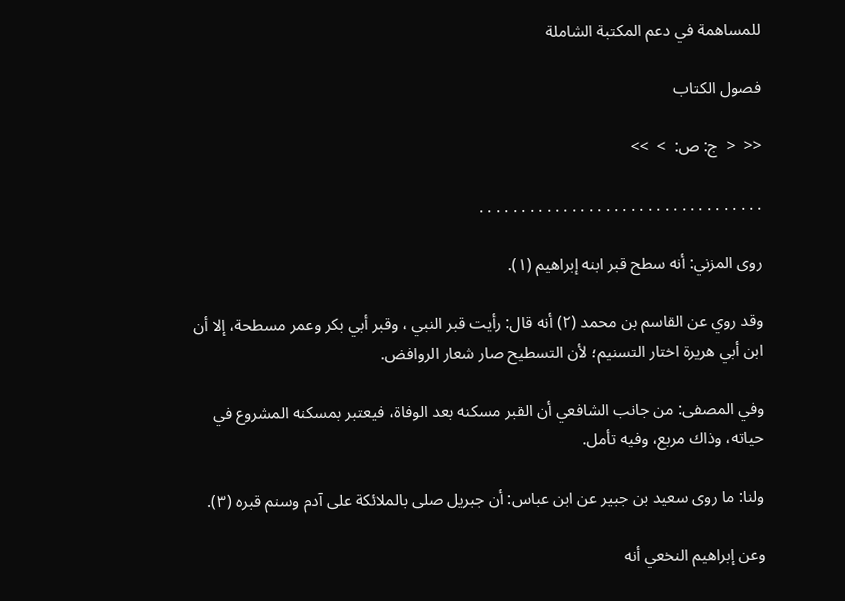للمساهمة في دعم المكتبة الشاملة

فصول الكتاب

<<  <  ج: ص:  >  >>

. . . . . . . . . . . . . . . . . . . . . . . . . . . . . . . . . .

روى المزني: أنه سطح قبر ابنه إبراهيم (١).

وقد روي عن القاسم بن محمد (٢) أنه قال: رأيت قبر النبي ، وقبر أبي بكر وعمر مسطحة، إلا أن ابن أبي هريرة اختار التسنيم؛ لأن التسطيح صار شعار الروافض.

وفي المصفى: من جانب الشافعي أن القبر مسكنه بعد الوفاة، فيعتبر بمسكنه المشروع في حياته، وذاك مربع، وفيه تأمل.

ولنا: ما روى سعيد بن جبير عن ابن عباس: أن جبريل صلى بالملائكة على آدم وسنم قبره (٣).

وعن إبراهيم النخعي أنه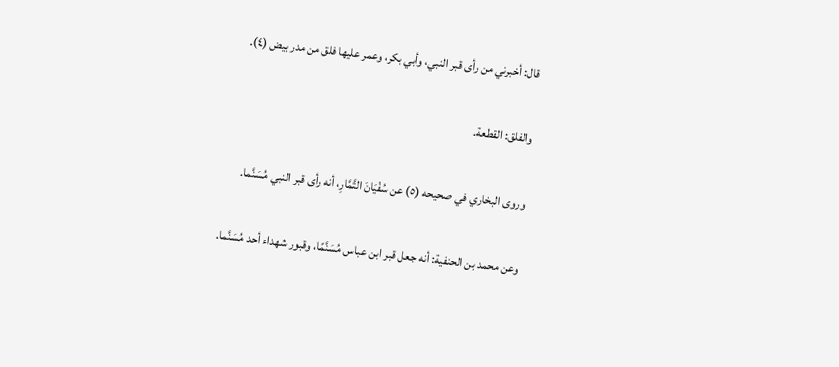قال: أخبرني من رأى قبر النبي، وأبي بكر، وعمر عليها فلق من مدر بيض (٤).

والفلق: القطعة.

وروى البخاري في صحيحه (٥) عن سُفْيَانَ التَّمَّارِ، أنه رأى قبر النبي مُسَنَّما.

وعن محمد بن الحنفية: أنه جعل قبر ابن عباس مُسَنَّمًا، وقبور شهداء أحد مُسَنَّما.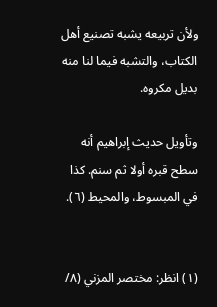ولأن تربيعه يشبه تصنيع أهل الكتاب، والتشبه فيما لنا منه بديل مكروه.

وتأويل حديث إبراهيم أنه سطح قبره أولا ثم سنم. كذا في المبسوط، والمحيط (٦).


(١) انظر: مختصر المزني (٨/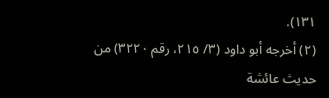١٣١).
(٢) أخرجه أبو داود (٣/ ٢١٥، رقم ٣٢٢٠) من حديث عائشة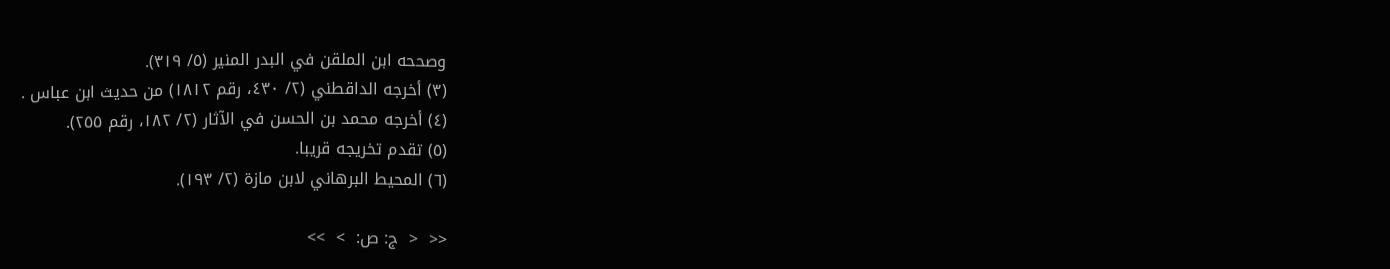وصححه ابن الملقن في البدر المنير (٥/ ٣١٩).
(٣) أخرجه الداقطني (٢/ ٤٣٠، رقم ١٨١٢) من حديث ابن عباس .
(٤) أخرجه محمد بن الحسن في الآثار (٢/ ١٨٢، رقم ٢٥٥).
(٥) تقدم تخريجه قريبا.
(٦) المحيط البرهاني لابن مازة (٢/ ١٩٣).

<<  <  ج: ص:  >  >>